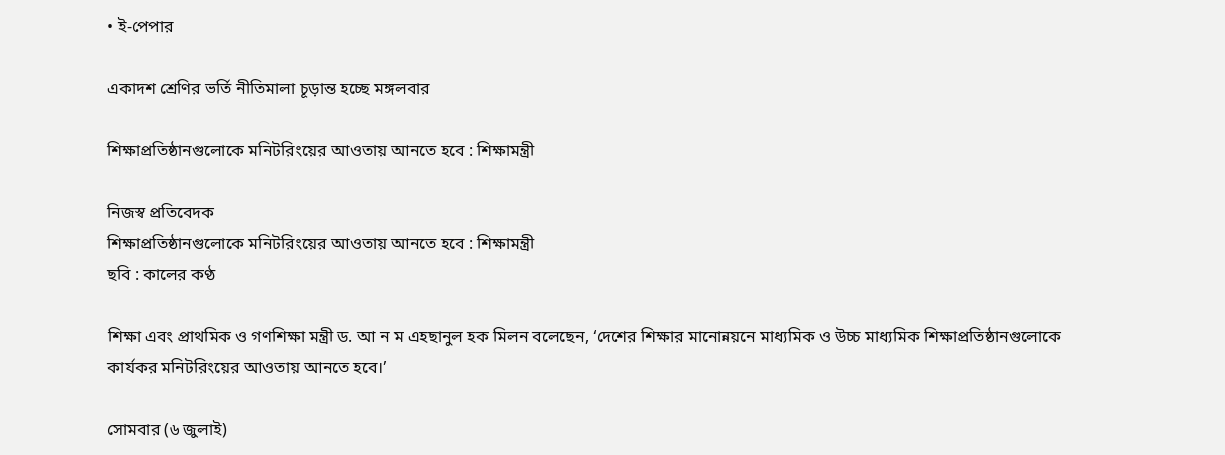• ই-পেপার

একাদশ শ্রেণির ভর্তি নীতিমালা চূড়ান্ত হচ্ছে মঙ্গলবার

শিক্ষাপ্রতিষ্ঠানগুলোকে মনিটরিংয়ের আওতায় আনতে হবে : শিক্ষামন্ত্রী

নিজস্ব প্রতিবেদক
শিক্ষাপ্রতিষ্ঠানগুলোকে মনিটরিংয়ের আওতায় আনতে হবে : শিক্ষামন্ত্রী
ছবি : কালের কণ্ঠ

শিক্ষা এবং প্রাথমিক ও গণশিক্ষা মন্ত্রী ড. আ ন ম এহছানুল হক মিলন বলেছেন, ‘দেশের শিক্ষার মানোন্নয়নে মাধ্যমিক ও উচ্চ মাধ্যমিক শিক্ষাপ্রতিষ্ঠানগুলোকে কার্যকর মনিটরিংয়ের আওতায় আনতে হবে।’

সোমবার (৬ জুলাই)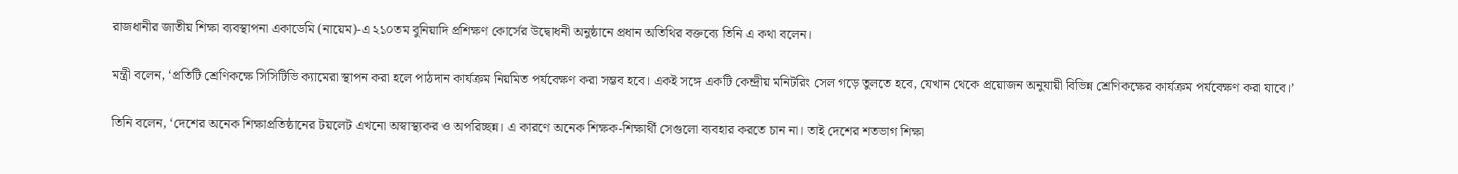রাজধানীর জাতীয় শিক্ষা ব্যবস্থাপনা একাডেমি (নায়েম)-এ ২১০তম বুনিয়াদি প্রশিক্ষণ কোর্সের উদ্বোধনী অনুষ্ঠানে প্রধান অতিথির বক্তব্যে তিনি এ কথা বলেন।

মন্ত্রী বলেন, ‘প্রতিটি শ্রেণিকক্ষে সিসিটিভি ক্যামেরা স্থাপন করা হলে পাঠদান কার্যক্রম নিয়মিত পর্যবেক্ষণ করা সম্ভব হবে। একই সঙ্গে একটি কেন্দ্রীয় মনিটরিং সেল গড়ে তুলতে হবে, যেখান থেকে প্রয়োজন অনুযায়ী বিভিন্ন শ্রেণিকক্ষের কার্যক্রম পর্যবেক্ষণ করা যাবে।’

তিনি বলেন, ‘দেশের অনেক শিক্ষাপ্রতিষ্ঠানের টয়লেট এখনো অস্বাস্থ্যকর ও অপরিচ্ছন্ন। এ কারণে অনেক শিক্ষক-শিক্ষার্থী সেগুলো ব্যবহার করতে চান না। তাই দেশের শতভাগ শিক্ষা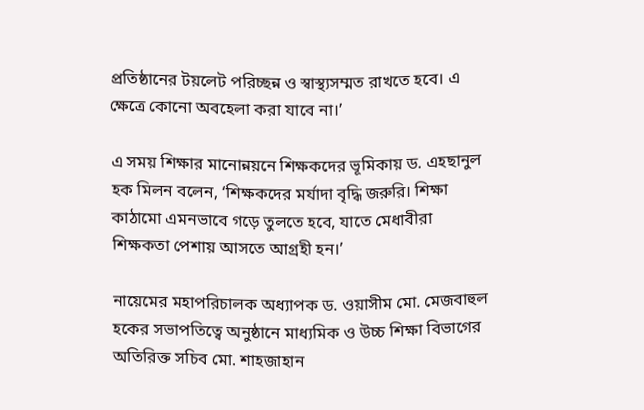প্রতিষ্ঠানের টয়লেট পরিচ্ছন্ন ও স্বাস্থ্যসম্মত রাখতে হবে। এ ক্ষেত্রে কোনো অবহেলা করা যাবে না।’

এ সময় শিক্ষার মানোন্নয়নে শিক্ষকদের ভূমিকায় ড. এহছানুল হক মিলন বলেন, ‘শিক্ষকদের মর্যাদা বৃদ্ধি জরুরি। শিক্ষা কাঠামো এমনভাবে গড়ে তুলতে হবে, যাতে মেধাবীরা শিক্ষকতা পেশায় আসতে আগ্রহী হন।’

নায়েমের মহাপরিচালক অধ্যাপক ড. ওয়াসীম মো. মেজবাহুল হকের সভাপতিত্বে অনুষ্ঠানে মাধ্যমিক ও উচ্চ শিক্ষা বিভাগের অতিরিক্ত সচিব মো. শাহজাহান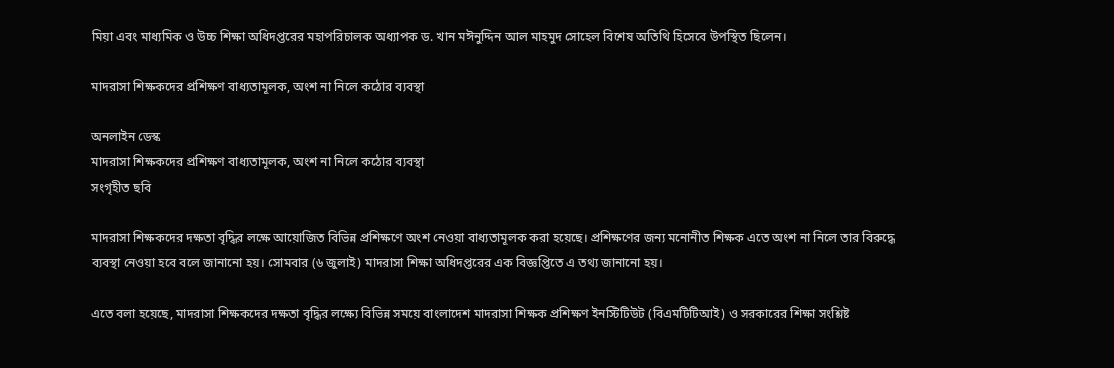মিয়া এবং মাধ্যমিক ও উচ্চ শিক্ষা অধিদপ্তরের মহাপরিচালক অধ্যাপক ড. খান মঈনুদ্দিন আল মাহমুদ সোহেল বিশেষ অতিথি হিসেবে উপস্থিত ছিলেন।

মাদরাসা শিক্ষকদের প্রশিক্ষণ বাধ্যতামূলক, অংশ না নিলে কঠোর ব্যবস্থা

অনলাইন ডেস্ক
মাদরাসা শিক্ষকদের প্রশিক্ষণ বাধ্যতামূলক, অংশ না নিলে কঠোর ব্যবস্থা
সংগৃহীত ছবি

মাদরাসা শিক্ষকদের দক্ষতা বৃদ্ধির লক্ষে আয়োজিত বিভিন্ন প্রশিক্ষণে অংশ নেওয়া বাধ্যতামূলক করা হয়েছে। প্রশিক্ষণের জন্য মনোনীত শিক্ষক এতে অংশ না নিলে তার বিরুদ্ধে ব্যবস্থা নেওয়া হবে বলে জানানো হয়। সোমবার (৬ জুলাই) মাদরাসা শিক্ষা অধিদপ্তরের এক বিজ্ঞপ্তিতে এ তথ্য জানানো হয়।

এতে বলা হয়েছে, মাদরাসা শিক্ষকদের দক্ষতা বৃদ্ধির লক্ষ্যে বিভিন্ন সময়ে বাংলাদেশ মাদরাসা শিক্ষক প্রশিক্ষণ ইনস্টিটিউট (বিএমটিটিআই) ও সরকারের শিক্ষা সংশ্লিষ্ট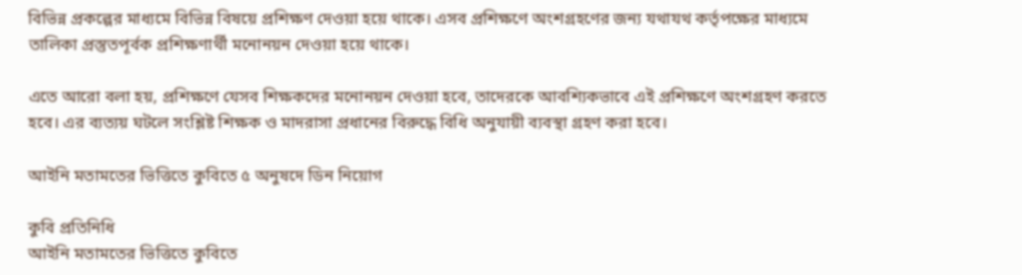বিভিন্ন প্রকল্পের মাধ্যমে বিভিন্ন বিষয়ে প্রশিক্ষণ দেওয়া হয়ে থাকে। এসব প্রশিক্ষণে অংশগ্রহণের জন্য যথাযথ কর্তৃপক্ষের মাধ্যমে তালিকা প্রস্তুতপূর্বক প্রশিক্ষণার্থী মনোনয়ন দেওয়া হয়ে থাকে।

এতে আরো বলা হয়, প্রশিক্ষণে যেসব শিক্ষকদের মনোনয়ন দেওয়া হবে, তাদেরকে আবশ্যিকভাবে এই প্রশিক্ষণে অংশগ্রহণ করতে হবে। এর ব্যত্যয় ঘটলে সংশ্লিষ্ট শিক্ষক ও মাদরাসা প্রধানের বিরুদ্ধে বিধি অনুযায়ী ব্যবস্থা গ্রহণ করা হবে।

আইনি মতামতের ভিত্তিতে কুবিতে ৫ অনুষদে ডিন নিয়োগ

কুবি প্রতিনিধি
আইনি মতামতের ভিত্তিতে কুবিতে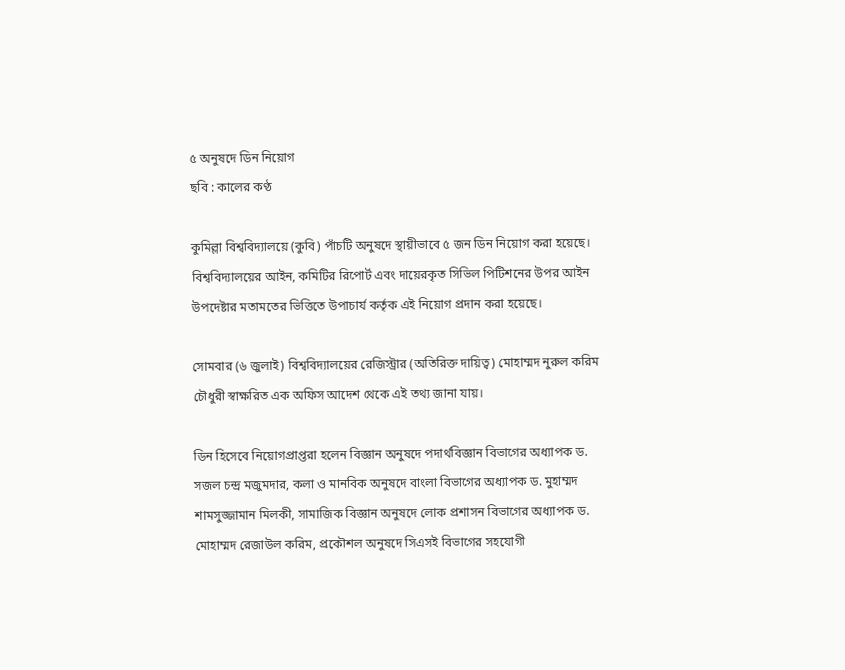৫ অনুষদে ডিন নিয়োগ
ছবি : কালের কণ্ঠ

কুমিল্লা বিশ্ববিদ্যালয়ে (কুবি) পাঁচটি অনুষদে স্থায়ীভাবে ৫ জন ডিন নিয়োগ করা হয়েছে। বিশ্ববিদ্যালয়ের আইন, কমিটির রিপোর্ট এবং দায়েরকৃত সিভিল পিটিশনের উপর আইন উপদেষ্টার মতামতের ভিত্তিতে উপাচার্য কর্তৃক এই নিয়োগ প্রদান করা হয়েছে।

সোমবার (৬ জুলাই) বিশ্ববিদ্যালয়ের রেজিস্ট্রার (অতিরিক্ত দায়িত্ব) মোহাম্মদ নুরুল করিম চৌধুরী স্বাক্ষরিত এক অফিস আদেশ থেকে এই তথ্য জানা যায়।

ডিন হিসেবে নিয়োগপ্রাপ্তরা হলেন বিজ্ঞান অনুষদে পদার্থবিজ্ঞান বিভাগের অধ্যাপক ড. সজল চন্দ্র মজুমদার, কলা ও মানবিক অনুষদে বাংলা বিভাগের অধ্যাপক ড. মুহাম্মদ শামসুজ্জামান মিলকী, সামাজিক বিজ্ঞান অনুষদে লোক প্রশাসন বিভাগের অধ্যাপক ড. মোহাম্মদ রেজাউল করিম, প্রকৌশল অনুষদে সিএসই বিভাগের সহযোগী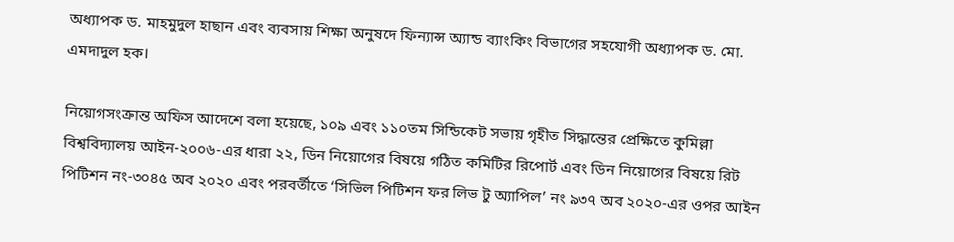অধ্যাপক ড. মাহমুদুল হাছান এবং ব্যবসায় শিক্ষা অনুষদে ফিন্যান্স অ্যান্ড ব্যাংকিং বিভাগের সহযোগী অধ্যাপক ড. মো. এমদাদুল হক।

নিয়োগসংক্রান্ত অফিস আদেশে বলা হয়েছে, ১০৯ এবং ১১০তম সিন্ডিকেট সভায় গৃহীত সিদ্ধান্তের প্রেক্ষিতে কুমিল্লা বিশ্ববিদ্যালয় আইন-২০০৬-এর ধারা ২২, ডিন নিয়োগের বিষয়ে গঠিত কমিটির রিপোর্ট এবং ডিন নিয়োগের বিষয়ে রিট পিটিশন নং-৩০৪৫ অব ২০২০ এবং পরবর্তীতে ‘সিভিল পিটিশন ফর লিভ টু অ্যাপিল’ নং ৯৩৭ অব ২০২০-এর ওপর আইন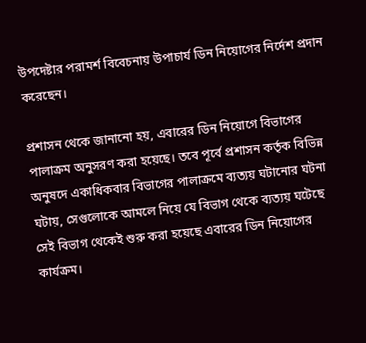উপদেষ্টার পরামর্শ বিবেচনায় উপাচার্য ডিন নিয়োগের নির্দেশ প্রদান করেছেন।

প্রশাসন থেকে জানানো হয়, এবারের ডিন নিয়োগে বিভাগের পালাক্রম অনুসরণ করা হয়েছে। তবে পূর্বে প্রশাসন কর্তৃক বিভিন্ন অনুষদে একাধিকবার বিভাগের পালাক্রমে ব্যত্যয় ঘটানোর ঘটনা ঘটায়, সেগুলোকে আমলে নিয়ে যে বিভাগ থেকে ব্যত্যয় ঘটেছে সেই বিভাগ থেকেই শুরু করা হয়েছে এবারের ডিন নিয়োগের কার্যক্রম।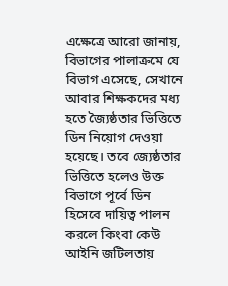এক্ষেত্রে আরো জানায়, বিভাগের পালাক্রমে যে বিভাগ এসেছে, সেখানে আবার শিক্ষকদের মধ্য হতে জ্যৈষ্ঠতার ভিত্তিতে ডিন নিয়োগ দেওয়া হয়েছে। তবে জ্যেষ্ঠতার ভিত্তিতে হলেও উক্ত বিভাগে পূর্বে ডিন হিসেবে দায়িত্ব পালন করলে কিংবা কেউ আইনি জটিলতায়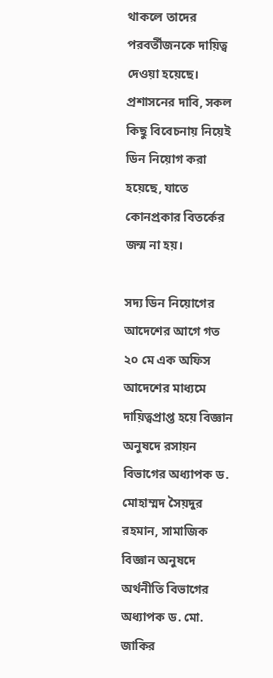থাকলে তাদের পরবর্তীজনকে দায়িত্ব দেওয়া হয়েছে। প্রশাসনের দাবি, সকল কিছু বিবেচনায় নিয়েই ডিন নিয়োগ করা হয়েছে, যাতে কোনপ্রকার বিতর্কের জন্ম না হয়।

সদ্য ডিন নিয়োগের আদেশের আগে গত ২০ মে এক অফিস আদেশের মাধ্যমে দায়িত্বপ্রাপ্ত হয়ে বিজ্ঞান অনুষদে রসায়ন বিভাগের অধ্যাপক ড. মোহাম্মদ সৈয়দুর রহমান, সামাজিক বিজ্ঞান অনুষদে অর্থনীতি বিভাগের অধ্যাপক ড. মো. জাকির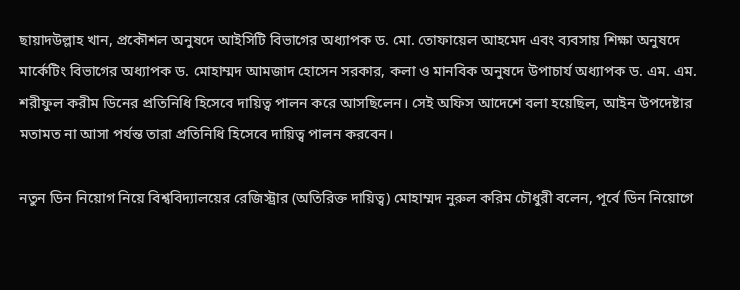ছায়াদউল্লাহ খান, প্রকৌশল অনুষদে আইসিটি বিভাগের অধ্যাপক ড. মো. তোফায়েল আহমেদ এবং ব্যবসায় শিক্ষা অনুষদে মার্কেটিং বিভাগের অধ্যাপক ড. মোহাম্মদ আমজাদ হোসেন সরকার, কলা ও মানবিক অনুষদে উপাচার্য অধ্যাপক ড. এম. এম. শরীফুল করীম ডিনের প্রতিনিধি হিসেবে দায়িত্ব পালন করে আসছিলেন। সেই অফিস আদেশে বলা হয়েছিল, আইন উপদেষ্টার মতামত না আসা পর্যন্ত তারা প্রতিনিধি হিসেবে দায়িত্ব পালন করবেন।

নতুন ডিন নিয়োগ নিয়ে বিশ্ববিদ্যালয়ের রেজিস্ট্রার (অতিরিক্ত দায়িত্ব) মোহাম্মদ নুরুল করিম চৌধুরী বলেন, পূর্বে ডিন নিয়োগে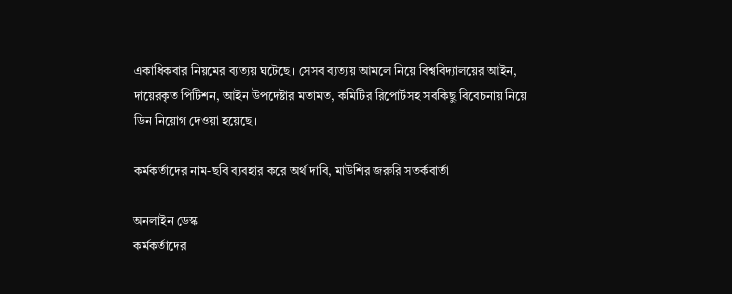একাধিকবার নিয়মের ব্যত্যয় ঘটেছে। সেসব ব্যত্যয় আমলে নিয়ে বিশ্ববিদ্যালয়ের আইন, দায়েরকৃত পিটিশন, আইন উপদেষ্টার মতামত, কমিটির রিপোর্টসহ সবকিছু বিবেচনায় নিয়ে ডিন নিয়োগ দেওয়া হয়েছে।

কর্মকর্তাদের নাম-ছবি ব্যবহার করে অর্থ দাবি, মাউশির জরুরি সতর্কবার্তা

অনলাইন ডেস্ক
কর্মকর্তাদের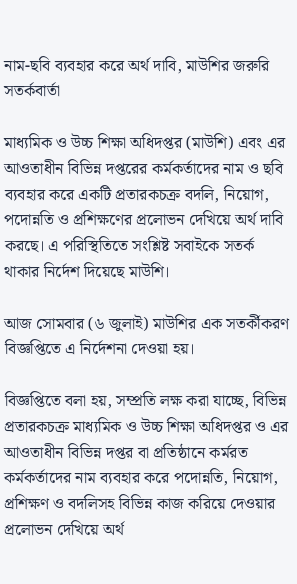নাম-ছবি ব্যবহার করে অর্থ দাবি, মাউশির জরুরি সতর্কবার্তা

মাধ্যমিক ও উচ্চ শিক্ষা অধিদপ্তর (মাউশি) এবং এর আওতাধীন বিভিন্ন দপ্তরের কর্মকর্তাদের নাম ও ছবি ব্যবহার করে একটি প্রতারকচক্র বদলি, নিয়োগ, পদোন্নতি ও প্রশিক্ষণের প্রলোভন দেখিয়ে অর্থ দাবি করছে। এ পরিস্থিতিতে সংশ্লিষ্ট সবাইকে সতর্ক থাকার নির্দেশ দিয়েছে মাউশি।

আজ সোমবার (৬ জুলাই) মাউশির এক সতর্কীকরণ বিজ্ঞপ্তিতে এ নির্দেশনা দেওয়া হয়।

বিজ্ঞপ্তিতে বলা হয়, সম্প্রতি লক্ষ করা যাচ্ছে, বিভিন্ন প্রতারকচক্র মাধ্যমিক ও উচ্চ শিক্ষা অধিদপ্তর ও এর আওতাধীন বিভিন্ন দপ্তর বা প্রতিষ্ঠানে কর্মরত কর্মকর্তাদের নাম ব্যবহার করে পদোন্নতি, নিয়োগ, প্রশিক্ষণ ও বদলিসহ বিভিন্ন কাজ করিয়ে দেওয়ার প্রলোভন দেখিয়ে অর্থ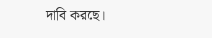দাবি করছে।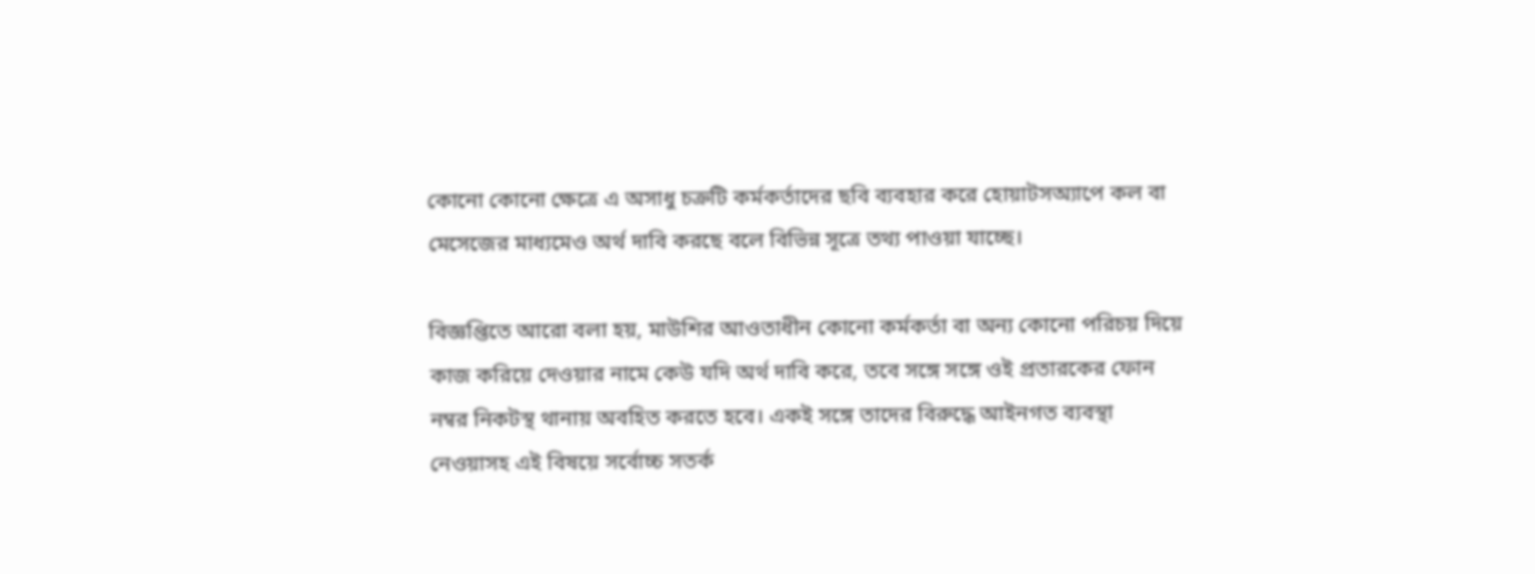কোনো কোনো ক্ষেত্রে এ অসাধু চক্রটি কর্মকর্তাদের ছবি ব্যবহার করে হোয়াটসঅ্যাপে কল বা মেসেজের মাধ্যমেও অর্থ দাবি করছে বলে বিভিন্ন সূত্রে তথ্য পাওয়া যাচ্ছে।

বিজ্ঞপ্তিতে আরো বলা হয়, মাউশির আওতাধীন কোনো কর্মকর্তা বা অন্য কোনো পরিচয় দিয়ে কাজ করিয়ে দেওয়ার নামে কেউ যদি অর্থ দাবি করে, তবে সঙ্গে সঙ্গে ওই প্রতারকের ফোন নম্বর নিকটস্থ থানায় অবহিত করতে হবে। একই সঙ্গে তাদের বিরুদ্ধে আইনগত ব্যবস্থা নেওয়াসহ এই বিষয়ে সর্বোচ্চ সতর্ক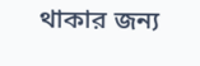থাকার জন্য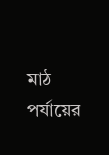মাঠ পর্যায়ের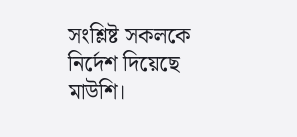সংশ্লিষ্ট সকলকে নির্দেশ দিয়েছে মাউশি।